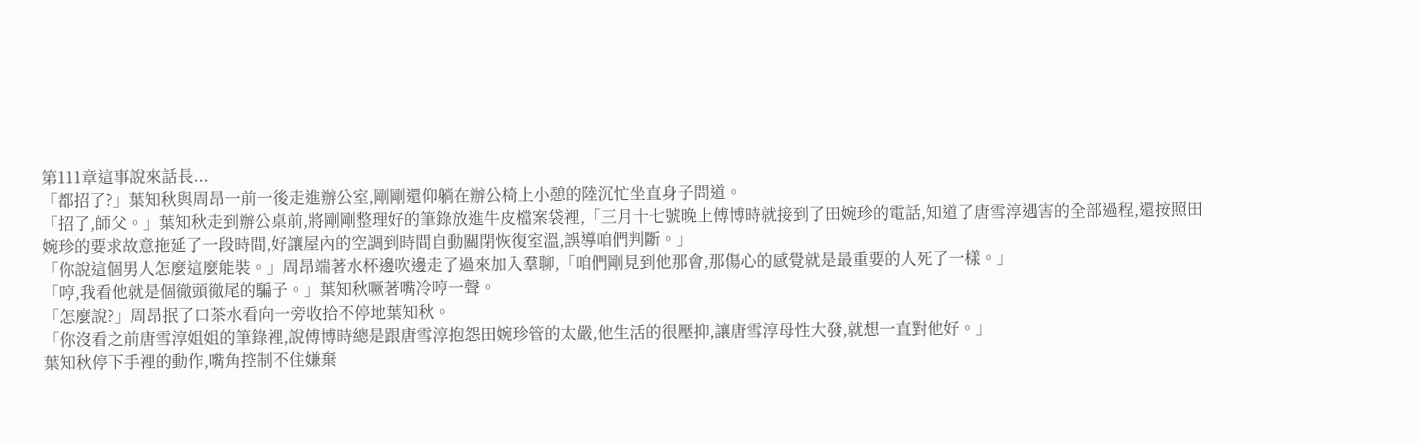第111章這事說來話長...
「都招了?」葉知秋與周昂一前一後走進辦公室,剛剛還仰躺在辦公椅上小憩的陸沉忙坐直身子問道。
「招了,師父。」葉知秋走到辦公桌前,將剛剛整理好的筆錄放進牛皮檔案袋裡,「三月十七號晚上傅博時就接到了田婉珍的電話,知道了唐雪淳遇害的全部過程,還按照田婉珍的要求故意拖延了一段時間,好讓屋內的空調到時間自動關閉恢復室溫,誤導咱們判斷。」
「你說這個男人怎麼這麼能裝。」周昂端著水杯邊吹邊走了過來加入羣聊,「咱們剛見到他那會,那傷心的感覺就是最重要的人死了一樣。」
「哼,我看他就是個徹頭徹尾的騙子。」葉知秋噘著嘴冷哼一聲。
「怎麼說?」周昂抿了口茶水看向一旁收拾不停地葉知秋。
「你沒看之前唐雪淳姐姐的筆錄裡,說傅博時總是跟唐雪淳抱怨田婉珍管的太嚴,他生活的很壓抑,讓唐雪淳母性大發,就想一直對他好。」
葉知秋停下手裡的動作,嘴角控制不住嫌棄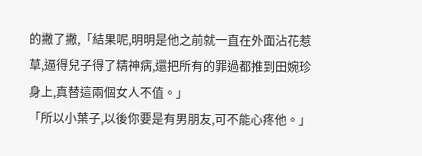的撇了撇,「結果呢,明明是他之前就一直在外面沾花惹草,逼得兒子得了精神病,還把所有的罪過都推到田婉珍身上,真替這兩個女人不值。」
「所以小葉子,以後你要是有男朋友,可不能心疼他。」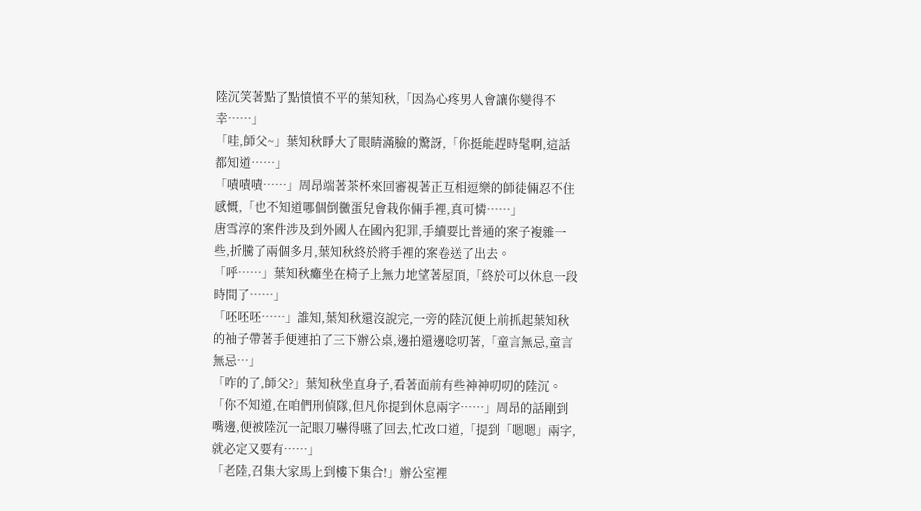陸沉笑著點了點憤憤不平的葉知秋,「因為心疼男人會讓你變得不幸……」
「哇,師父~」葉知秋睜大了眼睛滿臉的驚訝,「你挺能趕時髦啊,這話都知道……」
「嘖嘖嘖……」周昂端著茶杯來回審視著正互相逗樂的師徒倆忍不住感慨,「也不知道哪個倒黴蛋兒會栽你倆手裡,真可憐……」
唐雪淳的案件涉及到外國人在國內犯罪,手續要比普通的案子複雜一些,折騰了兩個多月,葉知秋終於將手裡的案卷送了出去。
「呼……」葉知秋癱坐在椅子上無力地望著屋頂,「終於可以休息一段時間了……」
「呸呸呸……」誰知,葉知秋還沒說完,一旁的陸沉便上前抓起葉知秋的袖子帶著手便連拍了三下辦公桌,邊拍還邊唸叨著,「童言無忌,童言無忌…」
「咋的了,師父?」葉知秋坐直身子,看著面前有些神神叨叨的陸沉。
「你不知道,在咱們刑偵隊,但凡你提到休息兩字……」周昂的話剛到嘴邊,便被陸沉一記眼刀嚇得嚥了回去,忙改口道,「提到「嗯嗯」兩字,就必定又要有……」
「老陸,召集大家馬上到樓下集合!」辦公室裡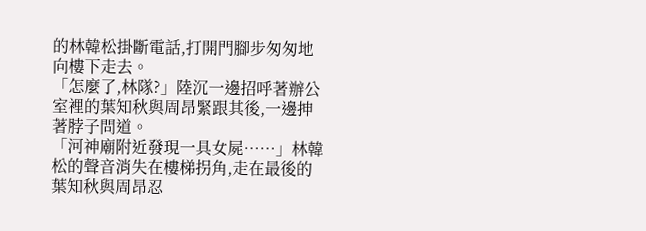的林韓松掛斷電話,打開門腳步匆匆地向樓下走去。
「怎麼了,林隊?」陸沉一邊招呼著辦公室裡的葉知秋與周昂緊跟其後,一邊抻著脖子問道。
「河神廟附近發現一具女屍……」林韓松的聲音消失在樓梯拐角,走在最後的葉知秋與周昂忍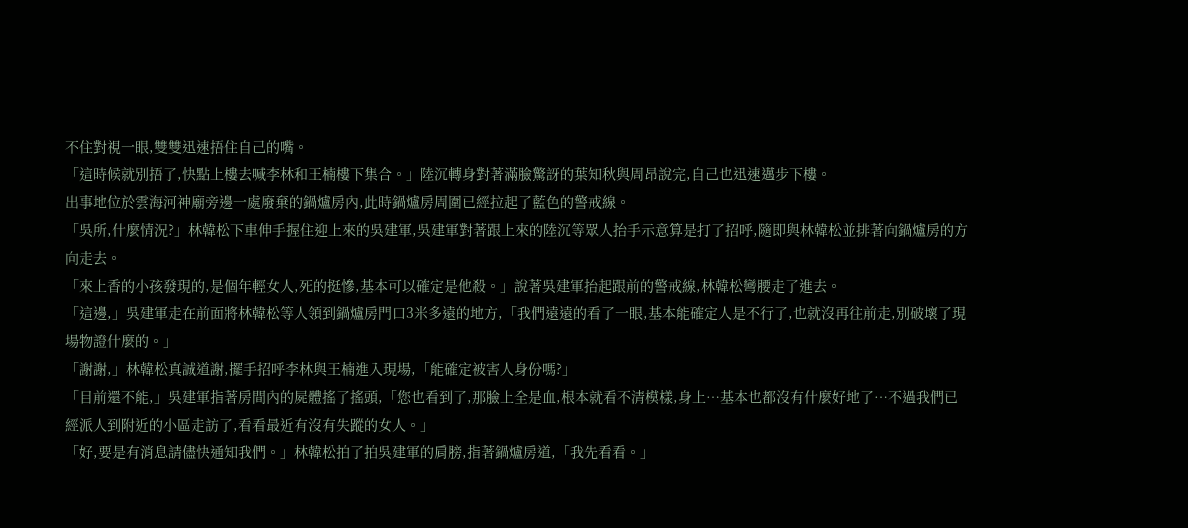不住對視一眼,雙雙迅速捂住自己的嘴。
「這時候就別捂了,快點上樓去喊李林和王楠樓下集合。」陸沉轉身對著滿臉驚訝的葉知秋與周昂說完,自己也迅速邁步下樓。
出事地位於雲海河神廟旁邊一處廢棄的鍋爐房內,此時鍋爐房周圍已經拉起了藍色的警戒線。
「吳所,什麼情況?」林韓松下車伸手握住迎上來的吳建軍,吳建軍對著跟上來的陸沉等眾人抬手示意算是打了招呼,隨即與林韓松並排著向鍋爐房的方向走去。
「來上香的小孩發現的,是個年輕女人,死的挺慘,基本可以確定是他殺。」說著吳建軍抬起跟前的警戒線,林韓松彎腰走了進去。
「這邊,」吳建軍走在前面將林韓松等人領到鍋爐房門口3米多遠的地方,「我們遠遠的看了一眼,基本能確定人是不行了,也就沒再往前走,別破壞了現場物證什麼的。」
「謝謝,」林韓松真誠道謝,擺手招呼李林與王楠進入現場,「能確定被害人身份嗎?」
「目前還不能,」吳建軍指著房間內的屍體搖了搖頭,「您也看到了,那臉上全是血,根本就看不清模樣,身上…基本也都沒有什麼好地了…不過我們已經派人到附近的小區走訪了,看看最近有沒有失蹤的女人。」
「好,要是有消息請儘快通知我們。」林韓松拍了拍吳建軍的肩膀,指著鍋爐房道,「我先看看。」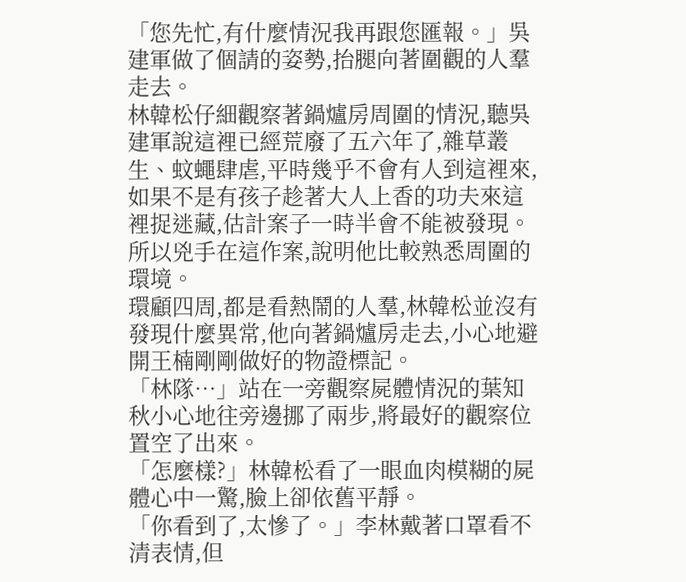「您先忙,有什麼情況我再跟您匯報。」吳建軍做了個請的姿勢,抬腿向著圍觀的人羣走去。
林韓松仔細觀察著鍋爐房周圍的情況,聽吳建軍說這裡已經荒廢了五六年了,雜草叢生、蚊蠅肆虐,平時幾乎不會有人到這裡來,如果不是有孩子趁著大人上香的功夫來這裡捉迷藏,估計案子一時半會不能被發現。
所以兇手在這作案,說明他比較熟悉周圍的環境。
環顧四周,都是看熱鬧的人羣,林韓松並沒有發現什麼異常,他向著鍋爐房走去,小心地避開王楠剛剛做好的物證標記。
「林隊…」站在一旁觀察屍體情況的葉知秋小心地往旁邊挪了兩步,將最好的觀察位置空了出來。
「怎麼樣?」林韓松看了一眼血肉模糊的屍體心中一驚,臉上卻依舊平靜。
「你看到了,太慘了。」李林戴著口罩看不清表情,但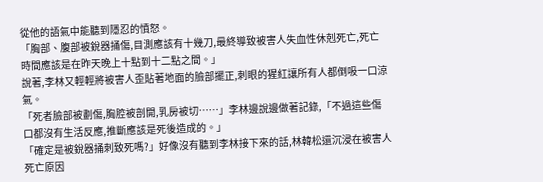從他的語氣中能聽到隱忍的憤怒。
「胸部、腹部被銳器捅傷,目測應該有十幾刀,最終導致被害人失血性休剋死亡,死亡時間應該是在昨天晚上十點到十二點之間。」
說著,李林又輕輕將被害人歪貼著地面的臉部擺正,刺眼的猩紅讓所有人都倒吸一口涼氣。
「死者臉部被劃傷,胸腔被剖開,乳房被切……」李林邊說邊做著記錄,「不過這些傷口都沒有生活反應,推斷應該是死後造成的。」
「確定是被銳器捅刺致死嗎?」好像沒有聽到李林接下來的話,林韓松還沉浸在被害人死亡原因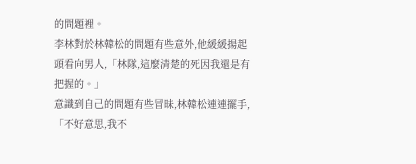的問題裡。
李林對於林韓松的問題有些意外,他緩緩揚起頭看向男人,「林隊,這麼清楚的死因我還是有把握的。」
意識到自己的問題有些冒昧,林韓松連連擺手,「不好意思,我不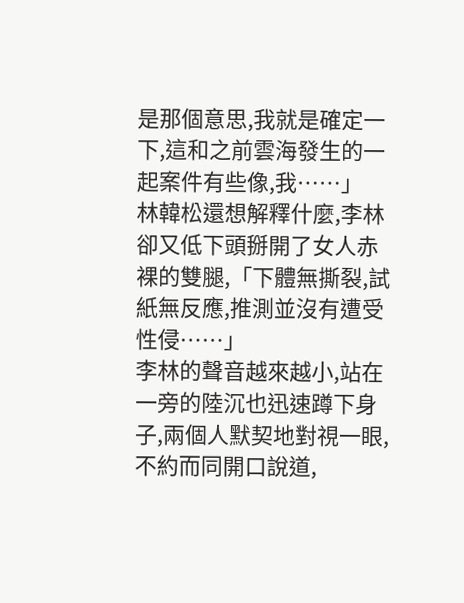是那個意思,我就是確定一下,這和之前雲海發生的一起案件有些像,我……」
林韓松還想解釋什麼,李林卻又低下頭掰開了女人赤裸的雙腿,「下體無撕裂,試紙無反應,推測並沒有遭受性侵……」
李林的聲音越來越小,站在一旁的陸沉也迅速蹲下身子,兩個人默契地對視一眼,不約而同開口說道,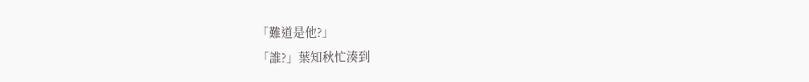「難道是他?」
「誰?」葉知秋忙湊到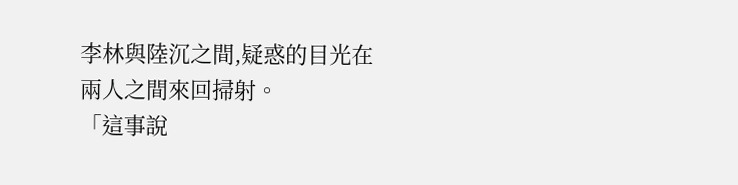李林與陸沉之間,疑惑的目光在兩人之間來回掃射。
「這事說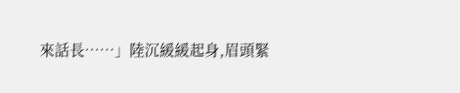來話長……」陸沉緩緩起身,眉頭緊